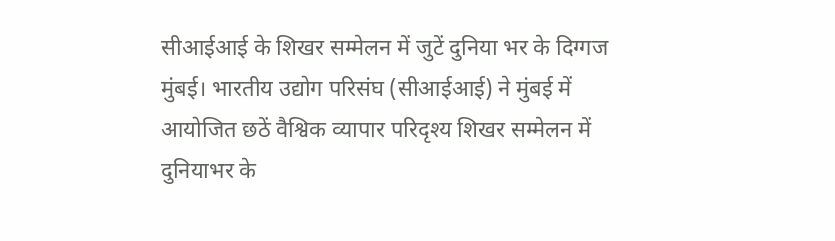सीआईआई के शिखर सम्मेलन में जुटें दुनिया भर के दिग्गज
मुंबई। भारतीय उद्योग परिसंघ (सीआईआई) ने मुंबई में आयोजित छठें वैश्विक व्यापार परिदृश्य शिखर सम्मेलन में दुनियाभर के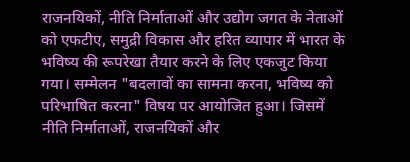राजनयिकों, नीति निर्माताओं और उद्योग जगत के नेताओं को एफटीए, समुद्री विकास और हरित व्यापार में भारत के भविष्य की रूपरेखा तैयार करने के लिए एकजुट किया गया। सम्मेलन "बदलावों का सामना करना, भविष्य को परिभाषित करना" विषय पर आयोजित हुआ। जिसमें नीति निर्माताओं, राजनयिकों और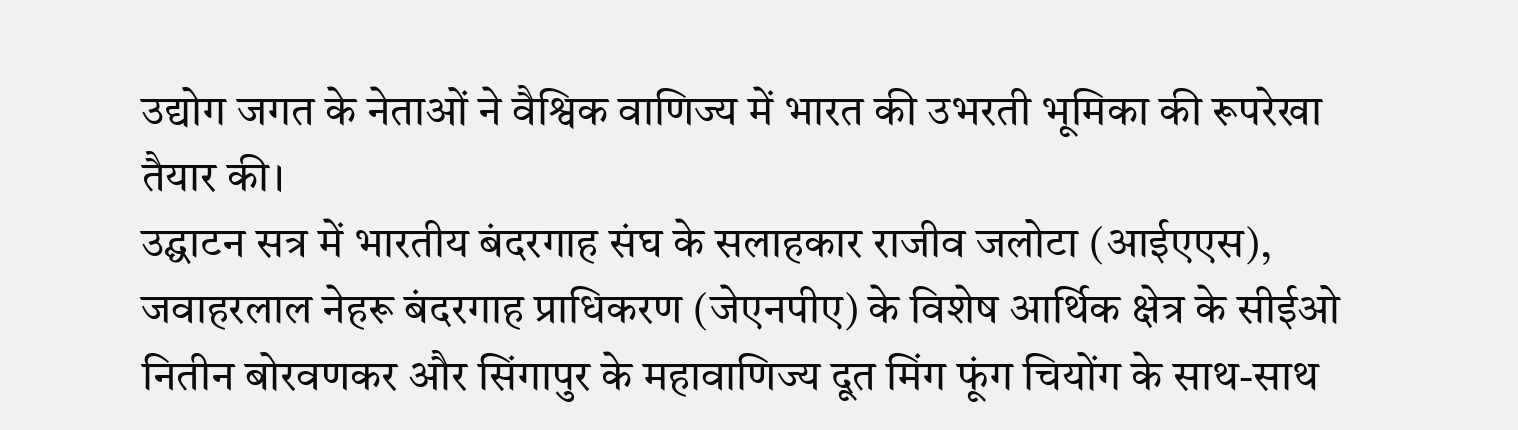उद्योग जगत के नेताओं ने वैश्विक वाणिज्य में भारत की उभरती भूमिका की रूपरेखा तैयार की।
उद्घाटन सत्र में भारतीय बंदरगाह संघ के सलाहकार राजीव जलोटा (आईएएस), जवाहरलाल नेहरू बंदरगाह प्राधिकरण (जेएनपीए) के विशेष आर्थिक क्षेत्र के सीईओ नितीन बोरवणकर और सिंगापुर के महावाणिज्य दूत मिंग फूंग चियोंग के साथ-साथ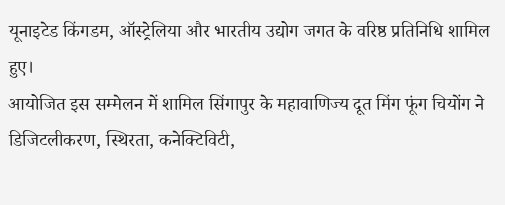यूनाइटेड किंगडम, ऑस्ट्रेलिया और भारतीय उद्योग जगत के वरिष्ठ प्रतिनिधि शामिल हुए।
आयोजित इस सम्मेलन में शामिल सिंगापुर के महावाणिज्य दूत मिंग फूंग चियोंग ने डिजिटलीकरण, स्थिरता, कनेक्टिविटी,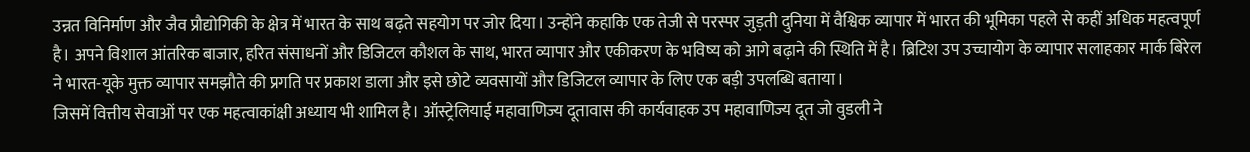उन्नत विनिर्माण और जैव प्रौद्योगिकी के क्षेत्र में भारत के साथ बढ़ते सहयोग पर जोर दिया। उन्होंने कहाकि एक तेजी से परस्पर जुड़ती दुनिया में वैश्विक व्यापार में भारत की भूमिका पहले से कहीं अधिक महत्वपूर्ण है। अपने विशाल आंतरिक बाजार, हरित संसाधनों और डिजिटल कौशल के साथ, भारत व्यापार और एकीकरण के भविष्य को आगे बढ़ाने की स्थिति में है। ब्रिटिश उप उच्चायोग के व्यापार सलाहकार मार्क बिरेल ने भारत-यूके मुक्त व्यापार समझौते की प्रगति पर प्रकाश डाला और इसे छोटे व्यवसायों और डिजिटल व्यापार के लिए एक बड़ी उपलब्धि बताया।
जिसमें वित्तीय सेवाओं पर एक महत्वाकांक्षी अध्याय भी शामिल है। ऑस्ट्रेलियाई महावाणिज्य दूतावास की कार्यवाहक उप महावाणिज्य दूत जो वुडली ने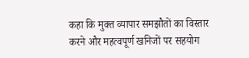कहा कि मुक्त व्यापार समझौतों का विस्तार करने और महत्वपूर्ण खनिजों पर सहयोग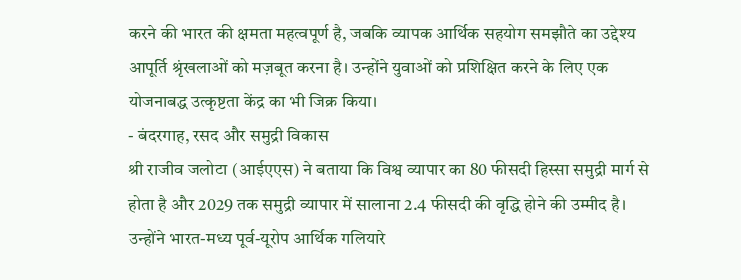करने की भारत की क्षमता महत्वपूर्ण है, जबकि व्यापक आर्थिक सहयोग समझौते का उद्देश्य आपूर्ति श्रृंखलाओं को मज़बूत करना है। उन्होंने युवाओं को प्रशिक्षित करने के लिए एक योजनाबद्ध उत्कृष्टता केंद्र का भी जिक्र किया।
- बंदरगाह, रसद और समुद्री विकास
श्री राजीव जलोटा (आईएएस) ने बताया कि विश्व व्यापार का 80 फीसदी हिस्सा समुद्री मार्ग से होता है और 2029 तक समुद्री व्यापार में सालाना 2.4 फीसदी की वृद्धि होने की उम्मीद है। उन्होंने भारत-मध्य पूर्व-यूरोप आर्थिक गलियारे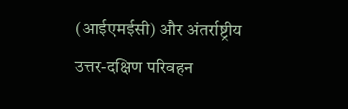(आईएमईसी) और अंतर्राष्ट्रीय उत्तर-दक्षिण परिवहन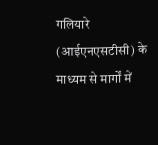गलियारे (आईएनएसटीसी) के माध्यम से मार्गों में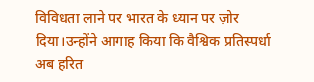विविधता लाने पर भारत के ध्यान पर ज़ोर दिया।उन्होंने आगाह किया कि वैश्विक प्रतिस्पर्धा अब हरित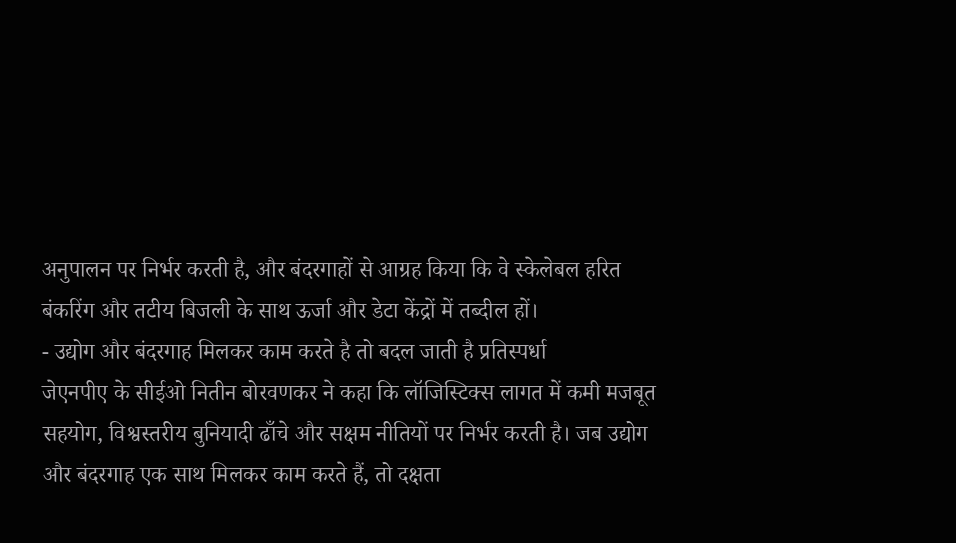अनुपालन पर निर्भर करती है, और बंदरगाहों से आग्रह किया कि वे स्केलेबल हरित बंकरिंग और तटीय बिजली के साथ ऊर्जा और डेटा केंद्रों में तब्दील हों।
- उद्योग और बंदरगाह मिलकर काम करते है तो बदल जाती है प्रतिस्पर्धा
जेएनपीए के सीईओ नितीन बोरवणकर ने कहा कि लॉजिस्टिक्स लागत में कमी मजबूत सहयोग, विश्वस्तरीय बुनियादी ढाँचे और सक्षम नीतियों पर निर्भर करती है। जब उद्योग और बंदरगाह एक साथ मिलकर काम करते हैं, तो दक्षता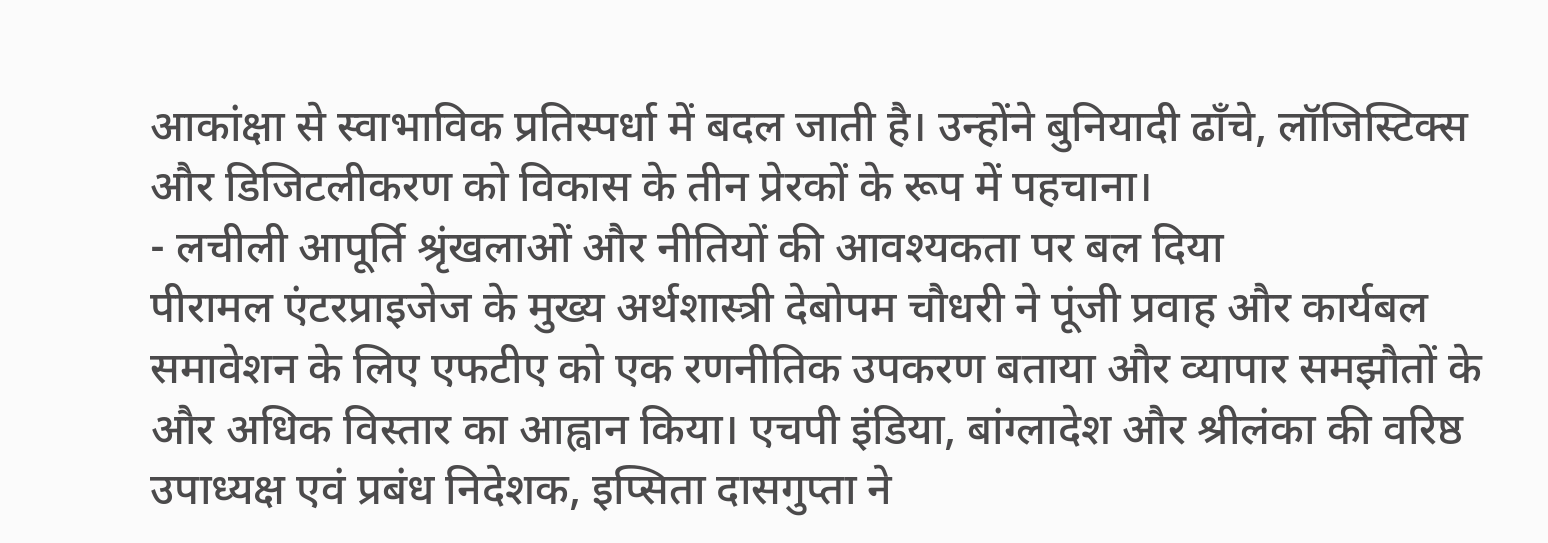आकांक्षा से स्वाभाविक प्रतिस्पर्धा में बदल जाती है। उन्होंने बुनियादी ढाँचे, लॉजिस्टिक्स और डिजिटलीकरण को विकास के तीन प्रेरकों के रूप में पहचाना।
- लचीली आपूर्ति श्रृंखलाओं और नीतियों की आवश्यकता पर बल दिया
पीरामल एंटरप्राइजेज के मुख्य अर्थशास्त्री देबोपम चौधरी ने पूंजी प्रवाह और कार्यबल समावेशन के लिए एफटीए को एक रणनीतिक उपकरण बताया और व्यापार समझौतों के और अधिक विस्तार का आह्वान किया। एचपी इंडिया, बांग्लादेश और श्रीलंका की वरिष्ठ उपाध्यक्ष एवं प्रबंध निदेशक, इप्सिता दासगुप्ता ने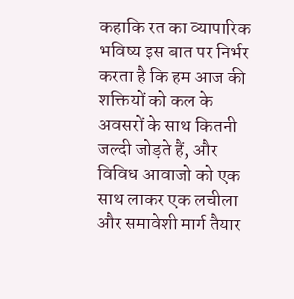कहाकि रत का व्यापारिक भविष्य इस बात पर निर्भर करता है कि हम आज की शक्तियों को कल के अवसरों के साथ कितनी जल्दी जोड़ते हैं, और विविध आवाजो को एक साथ लाकर एक लचीला और समावेशी मार्ग तैयार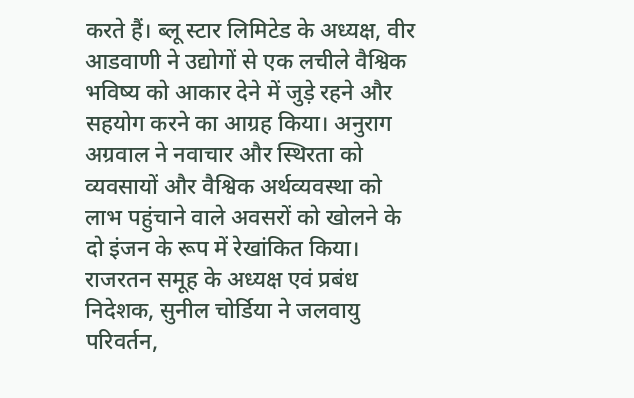करते हैं। ब्लू स्टार लिमिटेड के अध्यक्ष, वीर आडवाणी ने उद्योगों से एक लचीले वैश्विक भविष्य को आकार देने में जुड़े रहने और सहयोग करने का आग्रह किया। अनुराग अग्रवाल ने नवाचार और स्थिरता को व्यवसायों और वैश्विक अर्थव्यवस्था को लाभ पहुंचाने वाले अवसरों को खोलने के दो इंजन के रूप में रेखांकित किया। राजरतन समूह के अध्यक्ष एवं प्रबंध निदेशक, सुनील चोर्डिया ने जलवायु परिवर्तन,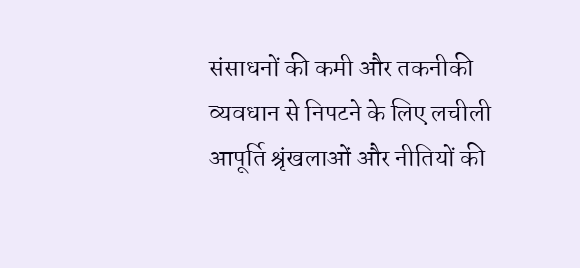संसाधनों की कमी और तकनीकी व्यवधान से निपटने के लिए लचीली आपूर्ति श्रृंखलाओं और नीतियों की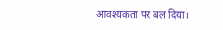आवश्यकता पर बल दिया।